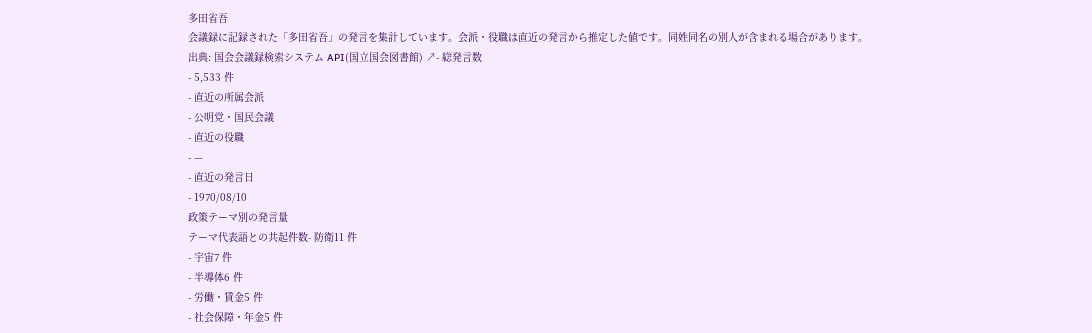多田省吾
会議録に記録された「多田省吾」の発言を集計しています。会派・役職は直近の発言から推定した値です。同姓同名の別人が含まれる場合があります。
出典: 国会会議録検索システム API(国立国会図書館) ↗- 総発言数
- 5,533 件
- 直近の所属会派
- 公明党・国民会議
- 直近の役職
- —
- 直近の発言日
- 1970/08/10
政策テーマ別の発言量
テーマ代表語との共起件数- 防衛11 件
- 宇宙7 件
- 半導体6 件
- 労働・賃金5 件
- 社会保障・年金5 件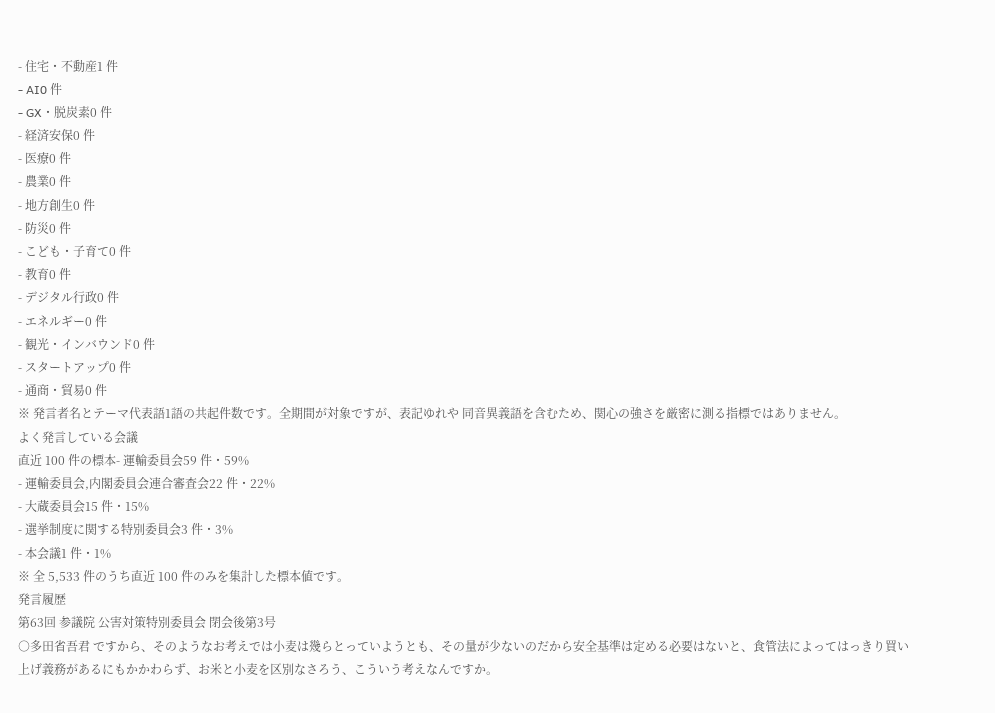- 住宅・不動産1 件
- AI0 件
- GX・脱炭素0 件
- 経済安保0 件
- 医療0 件
- 農業0 件
- 地方創生0 件
- 防災0 件
- こども・子育て0 件
- 教育0 件
- デジタル行政0 件
- エネルギー0 件
- 観光・インバウンド0 件
- スタートアップ0 件
- 通商・貿易0 件
※ 発言者名とテーマ代表語1語の共起件数です。全期間が対象ですが、表記ゆれや 同音異義語を含むため、関心の強さを厳密に測る指標ではありません。
よく発言している会議
直近 100 件の標本- 運輸委員会59 件・59%
- 運輸委員会,内閣委員会連合審査会22 件・22%
- 大蔵委員会15 件・15%
- 選挙制度に関する特別委員会3 件・3%
- 本会議1 件・1%
※ 全 5,533 件のうち直近 100 件のみを集計した標本値です。
発言履歴
第63回 参議院 公害対策特別委員会 閉会後第3号
○多田省吾君 ですから、そのようなお考えでは小麦は幾らとっていようとも、その量が少ないのだから安全基準は定める必要はないと、食管法によってはっきり買い上げ義務があるにもかかわらず、お米と小麦を区別なさろう、こういう考えなんですか。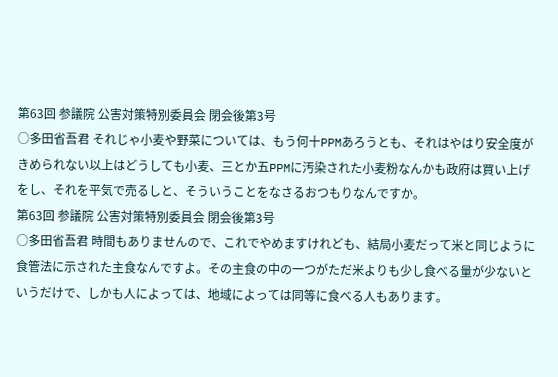第63回 参議院 公害対策特別委員会 閉会後第3号
○多田省吾君 それじゃ小麦や野菜については、もう何十PPMあろうとも、それはやはり安全度がきめられない以上はどうしても小麦、三とか五PPMに汚染された小麦粉なんかも政府は買い上げをし、それを平気で売るしと、そういうことをなさるおつもりなんですか。
第63回 参議院 公害対策特別委員会 閉会後第3号
○多田省吾君 時間もありませんので、これでやめますけれども、結局小麦だって米と同じように食管法に示された主食なんですよ。その主食の中の一つがただ米よりも少し食べる量が少ないというだけで、しかも人によっては、地域によっては同等に食べる人もあります。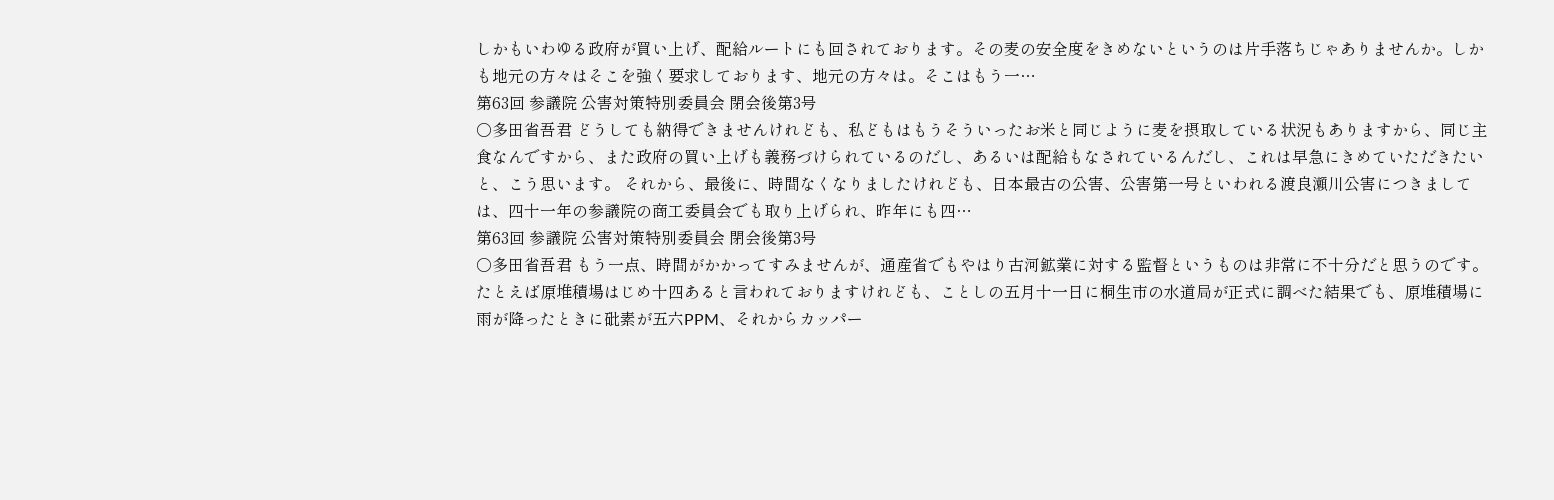しかもいわゆる政府が買い上げ、配給ルートにも回されております。その麦の安全度をきめないというのは片手落ちじゃありませんか。しかも地元の方々はそこを強く要求しております、地元の方々は。そこはもう一…
第63回 参議院 公害対策特別委員会 閉会後第3号
○多田省吾君 どうしても納得できませんけれども、私どもはもうそういったお米と同じように麦を摂取している状況もありますから、同じ主食なんですから、また政府の買い上げも義務づけられているのだし、あるいは配給もなされているんだし、これは早急にきめていただきたいと、こう思います。 それから、最後に、時間なくなりましたけれども、日本最古の公害、公害第一号といわれる渡良瀬川公害につきましては、四十一年の参議院の商工委員会でも取り上げられ、昨年にも四…
第63回 参議院 公害対策特別委員会 閉会後第3号
○多田省吾君 もう一点、時間がかかってすみませんが、通産省でもやはり古河鉱業に対する監督というものは非常に不十分だと思うのです。たとえば原堆積場はじめ十四あると言われておりますけれども、ことしの五月十一日に桐生市の水道局が正式に調べた結果でも、原堆積場に雨が降ったときに砒素が五六PPM、それからカッパー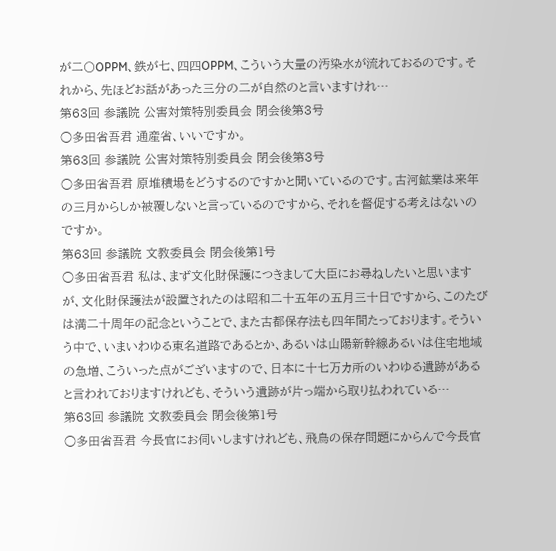が二〇OPPM、鉄が七、四四OPPM、こういう大量の汚染水が流れておるのです。それから、先ほどお話があった三分の二が自然のと言いますけれ…
第63回 参議院 公害対策特別委員会 閉会後第3号
○多田省吾君 通産省、いいですか。
第63回 参議院 公害対策特別委員会 閉会後第3号
○多田省吾君 原堆積場をどうするのですかと聞いているのです。古河鉱業は来年の三月からしか被覆しないと言っているのですから、それを督促する考えはないのですか。
第63回 参議院 文教委員会 閉会後第1号
○多田省吾君 私は、まず文化財保護につきまして大臣にお尋ねしたいと思いますが、文化財保護法が設置されたのは昭和二十五年の五月三十日ですから、このたびは満二十周年の記念ということで、また古都保存法も四年間たっております。そういう中で、いまいわゆる東名道路であるとか、あるいは山陽新幹線あるいは住宅地域の急増、こういった点がございますので、日本に十七万カ所のいわゆる遺跡があると言われておりますけれども、そういう遺跡が片っ端から取り払われている…
第63回 参議院 文教委員会 閉会後第1号
○多田省吾君 今長官にお伺いしますけれども、飛鳥の保存問題にからんで今長官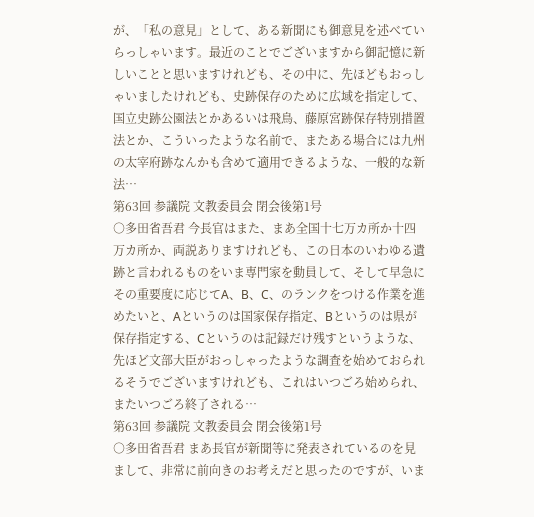が、「私の意見」として、ある新聞にも御意見を述べていらっしゃいます。最近のことでございますから御記憶に新しいことと思いますけれども、その中に、先ほどもおっしゃいましたけれども、史跡保存のために広域を指定して、国立史跡公園法とかあるいは飛鳥、藤原宮跡保存特別措置法とか、こういったような名前で、またある場合には九州の太宰府跡なんかも含めて適用できるような、一般的な新法…
第63回 参議院 文教委員会 閉会後第1号
○多田省吾君 今長官はまた、まあ全国十七万カ所か十四万カ所か、両説ありますけれども、この日本のいわゆる遺跡と言われるものをいま専門家を動員して、そして早急にその重要度に応じてA、B、C、のランクをつける作業を進めたいと、Aというのは国家保存指定、Bというのは県が保存指定する、Cというのは記録だけ残すというような、先ほど文部大臣がおっしゃったような調査を始めておられるそうでございますけれども、これはいつごろ始められ、またいつごろ終了される…
第63回 参議院 文教委員会 閉会後第1号
○多田省吾君 まあ長官が新聞等に発表されているのを見まして、非常に前向きのお考えだと思ったのですが、いま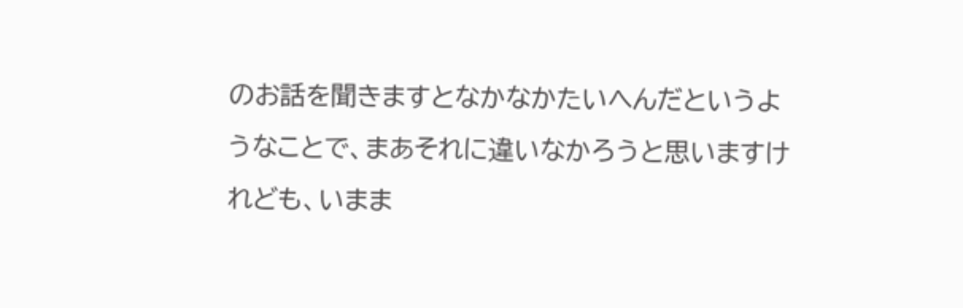のお話を聞きますとなかなかたいへんだというようなことで、まあそれに違いなかろうと思いますけれども、いまま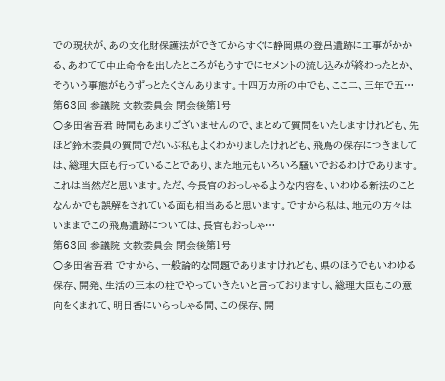での現状が、あの文化財保護法ができてからすぐに静岡県の登呂遺跡に工事がかかる、あわてて中止命令を出したところがもうすでにセメントの流し込みが終わったとか、そういう事態がもうずっとたくさんあります。十四万カ所の中でも、ここ二、三年で五…
第63回 参議院 文教委員会 閉会後第1号
○多田省吾君 時間もあまりございませんので、まとめて質問をいたしますけれども、先ほど鈴木委員の質問でだいぶ私もよくわかりましたけれども、飛鳥の保存につきましては、総理大臣も行っていることであり、また地元もいろいろ騒いでおるわけであります。これは当然だと思います。ただ、今長官のおっしゃるような内容を、いわゆる新法のことなんかでも誤解をされている面も相当あると思います。ですから私は、地元の方々はいままでこの飛鳥遺跡については、長官もおっしゃ…
第63回 参議院 文教委員会 閉会後第1号
○多田省吾君 ですから、一般論的な問題でありますけれども、県のほうでもいわゆる保存、開発、生活の三本の柱でやっていきたいと言っておりますし、総理大臣もこの意向をくまれて、明日香にいらっしゃる間、この保存、開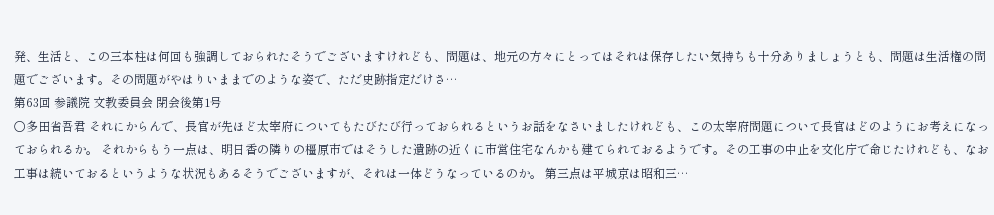発、生活と、この三本柱は何回も強調しておられたそうでございますけれども、問題は、地元の方々にとってはそれは保存したい気持ちも十分ありましょうとも、問題は生活権の問題でございます。その問題がやはりいままでのような姿で、ただ史跡指定だけさ…
第63回 参議院 文教委員会 閉会後第1号
○多田省吾君 それにからんで、長官が先ほど太宰府についてもたびたび行っておられるというお話をなさいましたけれども、この太宰府問題について長官はどのようにお考えになっておられるか。 それからもう一点は、明日香の隣りの橿原市ではそうした遺跡の近くに市営住宅なんかも建てられておるようです。その工事の中止を文化庁で命じたけれども、なお工事は続いておるというような状況もあるそうでございますが、それは一体どうなっているのか。 第三点は平城京は昭和三…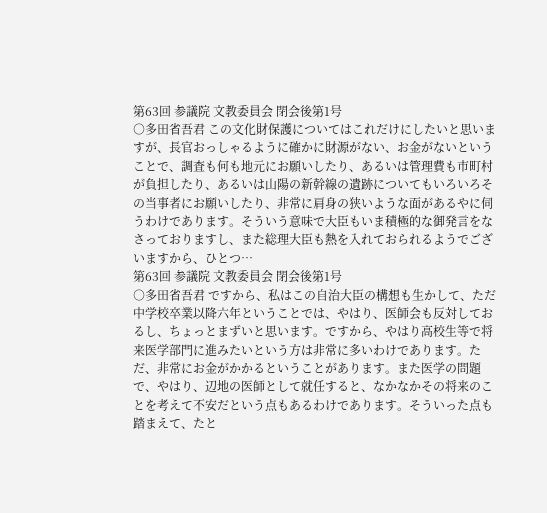第63回 参議院 文教委員会 閉会後第1号
○多田省吾君 この文化財保護についてはこれだけにしたいと思いますが、長官おっしゃるように確かに財源がない、お金がないということで、調査も何も地元にお願いしたり、あるいは管理費も市町村が負担したり、あるいは山陽の新幹線の遺跡についてもいろいろその当事者にお願いしたり、非常に肩身の狭いような面があるやに伺うわけであります。そういう意味で大臣もいま積極的な御発言をなさっておりますし、また総理大臣も熱を入れておられるようでございますから、ひとつ…
第63回 参議院 文教委員会 閉会後第1号
○多田省吾君 ですから、私はこの自治大臣の構想も生かして、ただ中学校卒業以降六年ということでは、やはり、医師会も反対しておるし、ちょっとまずいと思います。ですから、やはり高校生等で将来医学部門に進みたいという方は非常に多いわけであります。ただ、非常にお金がかかるということがあります。また医学の問題で、やはり、辺地の医師として就任すると、なかなかその将来のことを考えて不安だという点もあるわけであります。そういった点も踏まえて、たと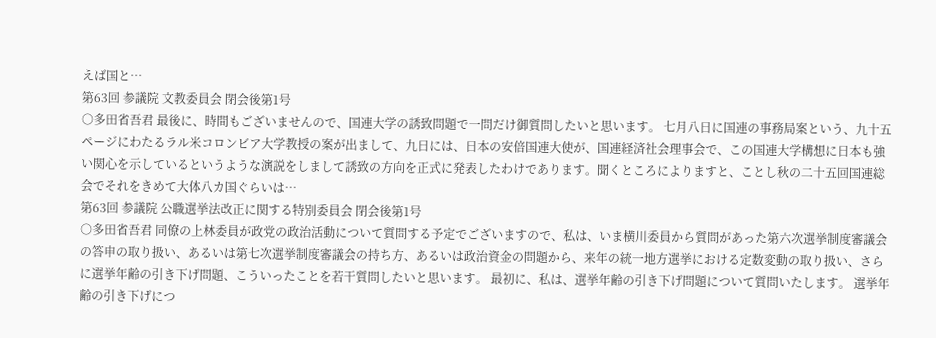えば国と…
第63回 参議院 文教委員会 閉会後第1号
○多田省吾君 最後に、時間もございませんので、国連大学の誘致問題で一問だけ御質問したいと思います。 七月八日に国連の事務局案という、九十五ページにわたるラル米コロンビア大学教授の案が出まして、九日には、日本の安倍国連大使が、国連経済社会理事会で、この国連大学構想に日本も強い関心を示しているというような演説をしまして誘致の方向を正式に発表したわけであります。聞くところによりますと、ことし秋の二十五回国連総会でそれをきめて大体八カ国ぐらいは…
第63回 参議院 公職選挙法改正に関する特別委員会 閉会後第1号
○多田省吾君 同僚の上林委員が政党の政治活動について質問する予定でございますので、私は、いま横川委員から質問があった第六次選挙制度審議会の答申の取り扱い、あるいは第七次選挙制度審議会の持ち方、あるいは政治資金の問題から、来年の統一地方選挙における定数変動の取り扱い、さらに選挙年齢の引き下げ問題、こういったことを若干質問したいと思います。 最初に、私は、選挙年齢の引き下げ問題について質問いたします。 選挙年齢の引き下げにつ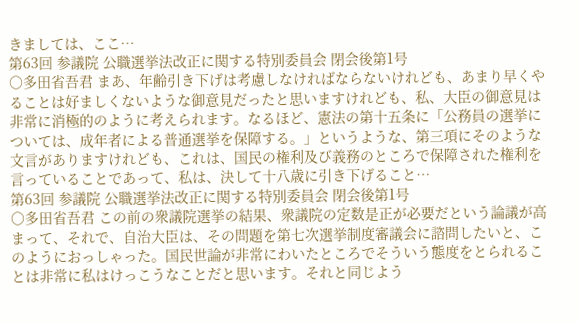きましては、ここ…
第63回 参議院 公職選挙法改正に関する特別委員会 閉会後第1号
○多田省吾君 まあ、年齢引き下げは考慮しなければならないけれども、あまり早くやることは好ましくないような御意見だったと思いますけれども、私、大臣の御意見は非常に消極的のように考えられます。なるほど、憲法の第十五条に「公務員の選挙については、成年者による普通選挙を保障する。」というような、第三項にそのような文言がありますけれども、これは、国民の権利及び義務のところで保障された権利を言っていることであって、私は、決して十八歳に引き下げること…
第63回 参議院 公職選挙法改正に関する特別委員会 閉会後第1号
○多田省吾君 この前の衆議院選挙の結果、衆議院の定数是正が必要だという論議が高まって、それで、自治大臣は、その問題を第七次選挙制度審議会に諮問したいと、このようにおっしゃった。国民世論が非常にわいたところでそういう態度をとられることは非常に私はけっこうなことだと思います。それと同じよう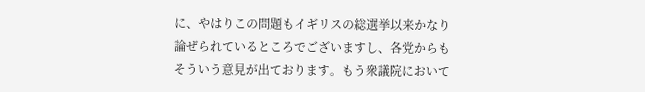に、やはりこの問題もイギリスの総選挙以来かなり論ぜられているところでございますし、各党からもそういう意見が出ております。もう衆議院において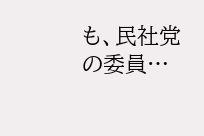も、民社党の委員…